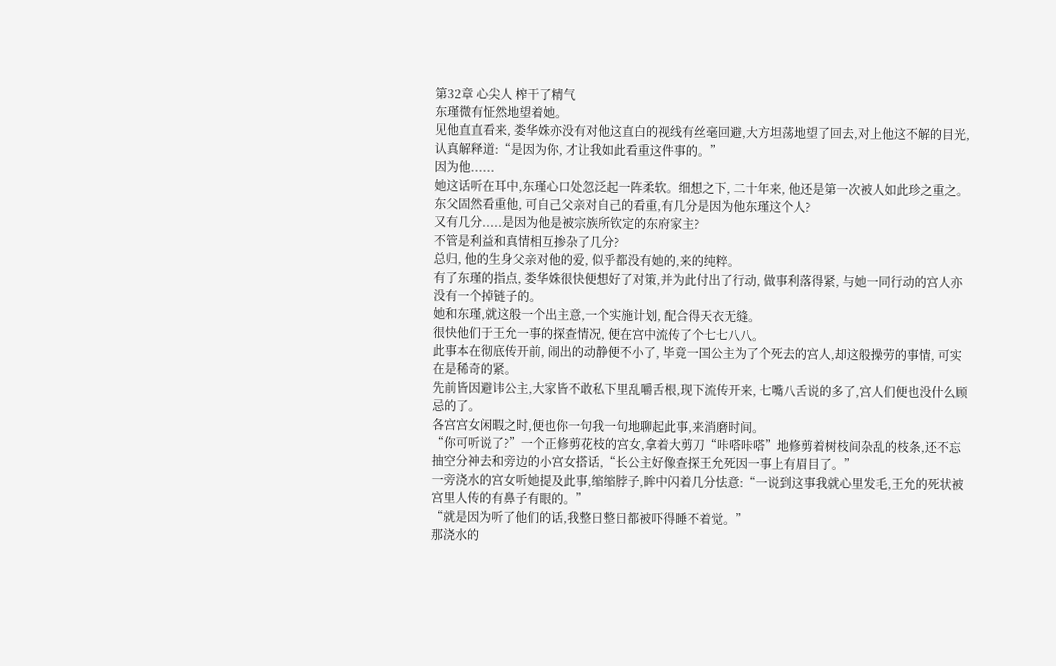第32章 心尖人 榨干了精气
东瑾微有怔然地望着她。
见他直直看来, 娄华姝亦没有对他这直白的视线有丝毫回避,大方坦荡地望了回去,对上他这不解的目光, 认真解释道:“是因为你, 才让我如此看重这件事的。”
因为他......
她这话听在耳中,东瑾心口处忽泛起一阵柔软。细想之下, 二十年来, 他还是第一次被人如此珍之重之。
东父固然看重他, 可自己父亲对自己的看重,有几分是因为他东瑾这个人?
又有几分.....是因为他是被宗族所钦定的东府家主?
不管是利益和真情相互掺杂了几分?
总归, 他的生身父亲对他的爱, 似乎都没有她的,来的纯粹。
有了东瑾的指点, 娄华姝很快便想好了对策,并为此付出了行动, 做事利落得紧, 与她一同行动的宫人亦没有一个掉链子的。
她和东瑾,就这般一个出主意,一个实施计划, 配合得天衣无缝。
很快他们于王允一事的探查情况, 便在宫中流传了个七七八八。
此事本在彻底传开前, 闹出的动静便不小了, 毕竟一国公主为了个死去的宫人,却这般操劳的事情, 可实在是稀奇的紧。
先前皆因避讳公主,大家皆不敢私下里乱嚼舌根,现下流传开来, 七嘴八舌说的多了,宫人们便也没什么顾忌的了。
各宫宫女闲暇之时,便也你一句我一句地聊起此事,来消磨时间。
“你可听说了?”一个正修剪花枝的宫女,拿着大剪刀“咔嗒咔嗒”地修剪着树枝间杂乱的枝条,还不忘抽空分神去和旁边的小宫女搭话,“长公主好像查探王允死因一事上有眉目了。”
一旁浇水的宫女听她提及此事,缩缩脖子,眸中闪着几分怯意:“一说到这事我就心里发毛,王允的死状被宫里人传的有鼻子有眼的。”
“就是因为听了他们的话,我整日整日都被吓得睡不着觉。”
那浇水的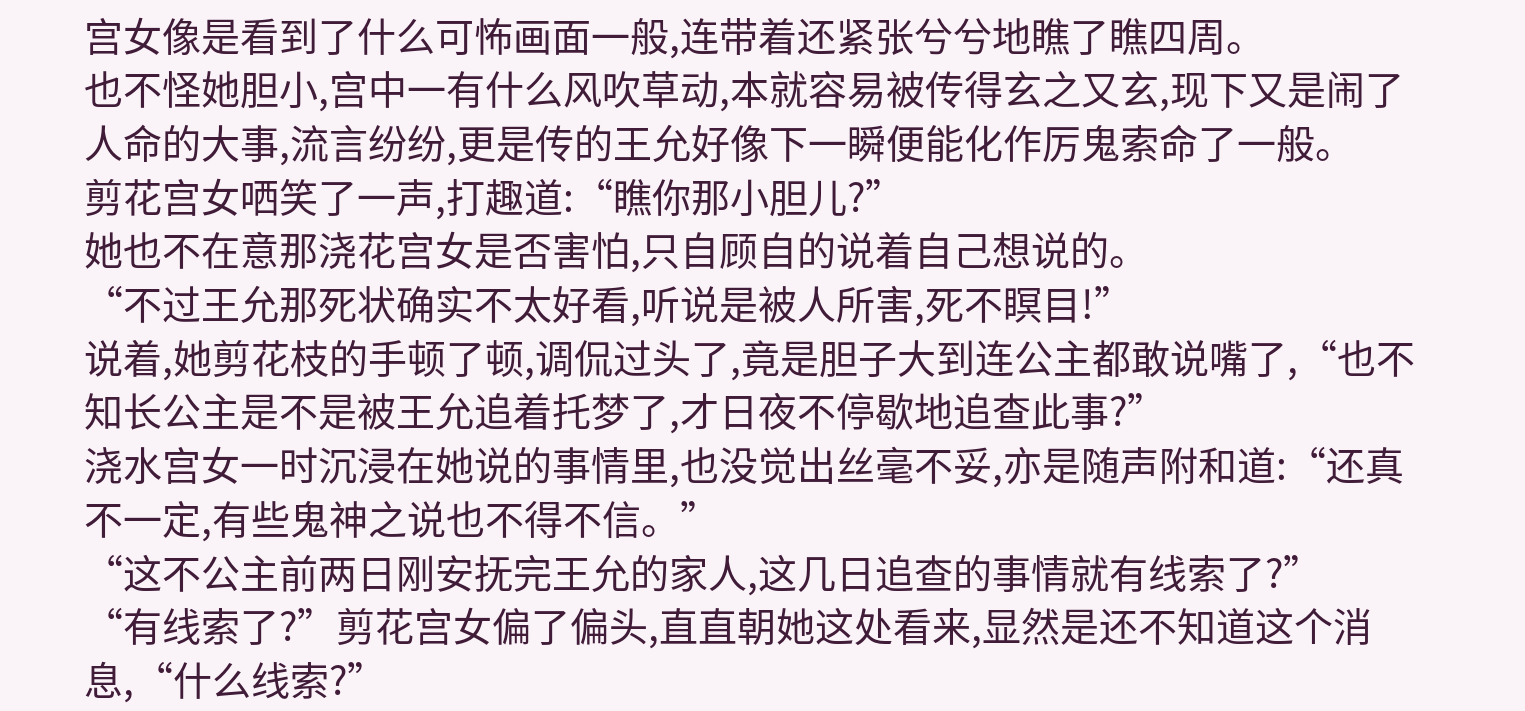宫女像是看到了什么可怖画面一般,连带着还紧张兮兮地瞧了瞧四周。
也不怪她胆小,宫中一有什么风吹草动,本就容易被传得玄之又玄,现下又是闹了人命的大事,流言纷纷,更是传的王允好像下一瞬便能化作厉鬼索命了一般。
剪花宫女哂笑了一声,打趣道:“瞧你那小胆儿?”
她也不在意那浇花宫女是否害怕,只自顾自的说着自己想说的。
“不过王允那死状确实不太好看,听说是被人所害,死不瞑目!”
说着,她剪花枝的手顿了顿,调侃过头了,竟是胆子大到连公主都敢说嘴了,“也不知长公主是不是被王允追着托梦了,才日夜不停歇地追查此事?”
浇水宫女一时沉浸在她说的事情里,也没觉出丝毫不妥,亦是随声附和道:“还真不一定,有些鬼神之说也不得不信。”
“这不公主前两日刚安抚完王允的家人,这几日追查的事情就有线索了?”
“有线索了?”剪花宫女偏了偏头,直直朝她这处看来,显然是还不知道这个消息,“什么线索?”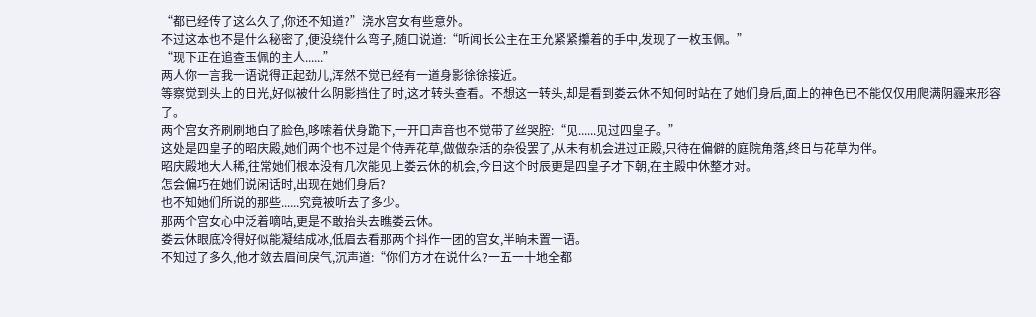“都已经传了这么久了,你还不知道?”浇水宫女有些意外。
不过这本也不是什么秘密了,便没绕什么弯子,随口说道:“听闻长公主在王允紧紧攥着的手中,发现了一枚玉佩。”
“现下正在追查玉佩的主人......”
两人你一言我一语说得正起劲儿,浑然不觉已经有一道身影徐徐接近。
等察觉到头上的日光,好似被什么阴影挡住了时,这才转头查看。不想这一转头,却是看到娄云休不知何时站在了她们身后,面上的神色已不能仅仅用爬满阴霾来形容了。
两个宫女齐刷刷地白了脸色,哆嗦着伏身跪下,一开口声音也不觉带了丝哭腔:“见......见过四皇子。”
这处是四皇子的昭庆殿,她们两个也不过是个侍弄花草,做做杂活的杂役罢了,从未有机会进过正殿,只待在偏僻的庭院角落,终日与花草为伴。
昭庆殿地大人稀,往常她们根本没有几次能见上娄云休的机会,今日这个时辰更是四皇子才下朝,在主殿中休整才对。
怎会偏巧在她们说闲话时,出现在她们身后?
也不知她们所说的那些......究竟被听去了多少。
那两个宫女心中泛着嘀咕,更是不敢抬头去瞧娄云休。
娄云休眼底冷得好似能凝结成冰,低眉去看那两个抖作一团的宫女,半晌未置一语。
不知过了多久,他才敛去眉间戾气,沉声道:“你们方才在说什么?一五一十地全都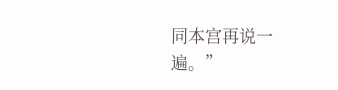同本宫再说一遍。”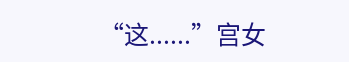“这......”宫女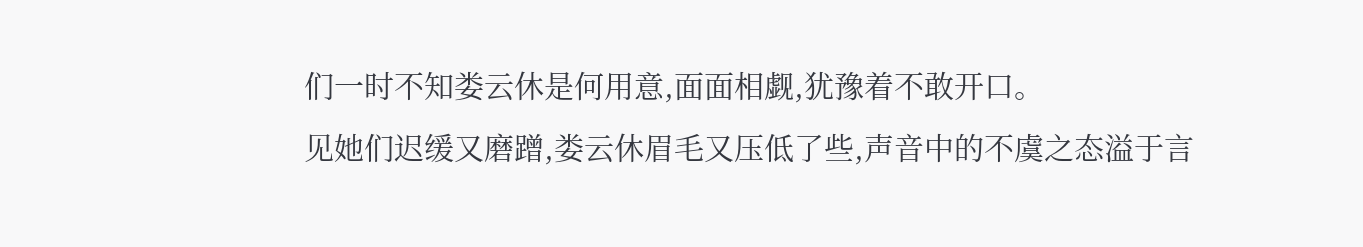们一时不知娄云休是何用意,面面相觑,犹豫着不敢开口。
见她们迟缓又磨蹭,娄云休眉毛又压低了些,声音中的不虞之态溢于言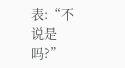表:“不说是吗?”